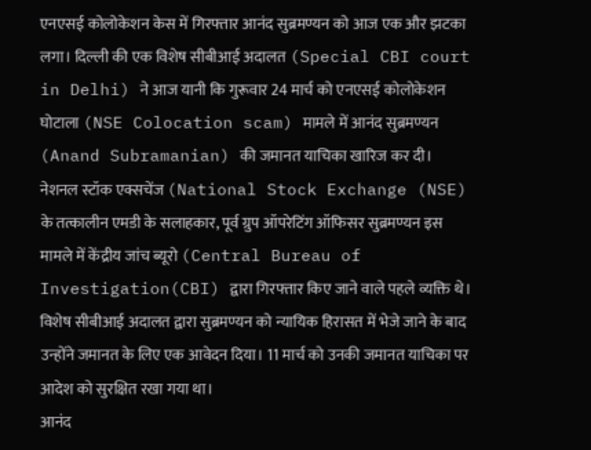एनएसई कोलोकेशन केस में गिरफ्तार आनंद सुब्रमण्यन को आज एक और झटका लगा। दिल्ली की एक विशेष सीबीआई अदालत (Special CBI court in Delhi) ने आज यानी कि गुरूवार 24 मार्च को एनएसई कोलोकेशन घोटाला (NSE Colocation scam) मामले में आनंद सुब्रमण्यन (Anand Subramanian) की जमानत याचिका खारिज कर दी।
नेशनल स्टॉक एक्सचेंज (National Stock Exchange (NSE) के तत्कालीन एमडी के सलाहकार, पूर्व ग्रुप ऑपरेटिंग ऑफिसर सुब्रमण्यन इस मामले में केंद्रीय जांच ब्यूरो (Central Bureau of Investigation(CBI) द्वारा गिरफ्तार किए जाने वाले पहले व्यक्ति थे।
विशेष सीबीआई अदालत द्वारा सुब्रमण्यन को न्यायिक हिरासत में भेजे जाने के बाद उन्होंने जमानत के लिए एक आवेदन दिया। 11 मार्च को उनकी जमानत याचिका पर आदेश को सुरक्षित रखा गया था।
आनंद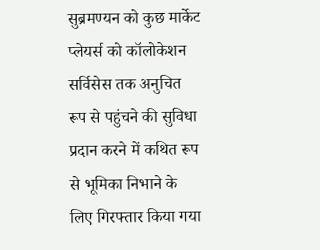सुब्रमण्यन को कुछ मार्केट प्लेयर्स को कॉलोकेशन सर्विसेस तक अनुचित रूप से पहुंचने की सुविधा प्रदान करने में कथित रूप से भूमिका निभाने के लिए गिरफ्तार किया गया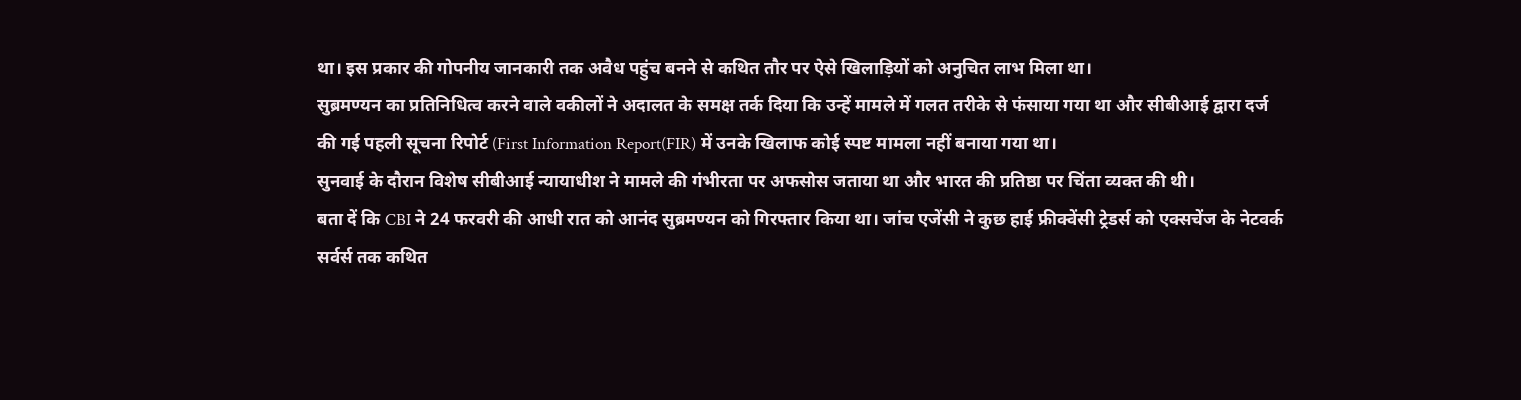था। इस प्रकार की गोपनीय जानकारी तक अवैध पहुंच बनने से कथित तौर पर ऐसे खिलाड़ियों को अनुचित लाभ मिला था।
सुब्रमण्यन का प्रतिनिधित्व करने वाले वकीलों ने अदालत के समक्ष तर्क दिया कि उन्हें मामले में गलत तरीके से फंसाया गया था और सीबीआई द्वारा दर्ज की गई पहली सूचना रिपोर्ट (First Information Report(FIR) में उनके खिलाफ कोई स्पष्ट मामला नहीं बनाया गया था।
सुनवाई के दौरान विशेष सीबीआई न्यायाधीश ने मामले की गंभीरता पर अफसोस जताया था और भारत की प्रतिष्ठा पर चिंता व्यक्त की थी।
बता दें कि CBI ने 24 फरवरी की आधी रात को आनंद सुब्रमण्यन को गिरफ्तार किया था। जांच एजेंसी ने कुछ हाई फ्रीक्वेंसी ट्रेडर्स को एक्सचेंज के नेटवर्क सर्वर्स तक कथित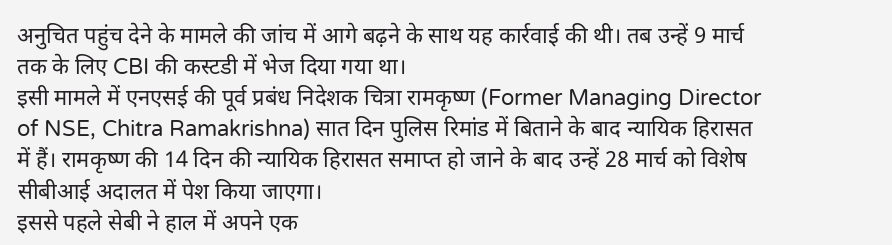अनुचित पहुंच देने के मामले की जांच में आगे बढ़ने के साथ यह कार्रवाई की थी। तब उन्हें 9 मार्च तक के लिए CBI की कस्टडी में भेज दिया गया था।
इसी मामले में एनएसई की पूर्व प्रबंध निदेशक चित्रा रामकृष्ण (Former Managing Director of NSE, Chitra Ramakrishna) सात दिन पुलिस रिमांड में बिताने के बाद न्यायिक हिरासत में हैं। रामकृष्ण की 14 दिन की न्यायिक हिरासत समाप्त हो जाने के बाद उन्हें 28 मार्च को विशेष सीबीआई अदालत में पेश किया जाएगा।
इससे पहले सेबी ने हाल में अपने एक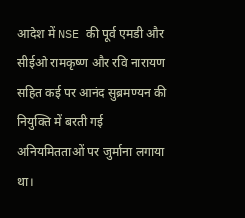आदेश में NSE की पूर्व एमडी और सीईओ रामकृष्ण और रवि नारायण सहित कई पर आनंद सुब्रमण्यन की नियुक्ति में बरती गई अनियमितताओं पर जुर्माना लगाया था।